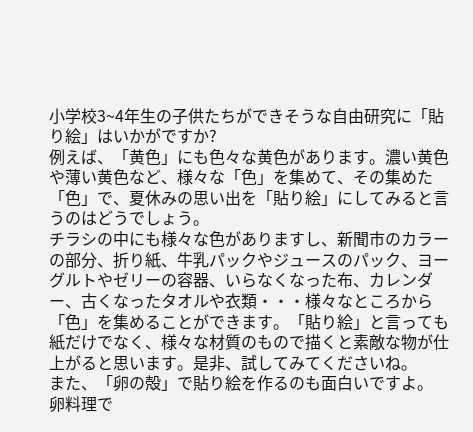小学校3~4年生の子供たちができそうな自由研究に「貼り絵」はいかがですか?
例えば、「黄色」にも色々な黄色があります。濃い黄色や薄い黄色など、様々な「色」を集めて、その集めた「色」で、夏休みの思い出を「貼り絵」にしてみると言うのはどうでしょう。
チラシの中にも様々な色がありますし、新聞市のカラーの部分、折り紙、牛乳パックやジュースのパック、ヨーグルトやゼリーの容器、いらなくなった布、カレンダー、古くなったタオルや衣類・・・様々なところから「色」を集めることができます。「貼り絵」と言っても紙だけでなく、様々な材質のもので描くと素敵な物が仕上がると思います。是非、試してみてくださいね。
また、「卵の殻」で貼り絵を作るのも面白いですよ。
卵料理で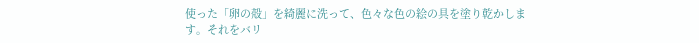使った「卵の殻」を綺麗に洗って、色々な色の絵の具を塗り乾かします。それをバリ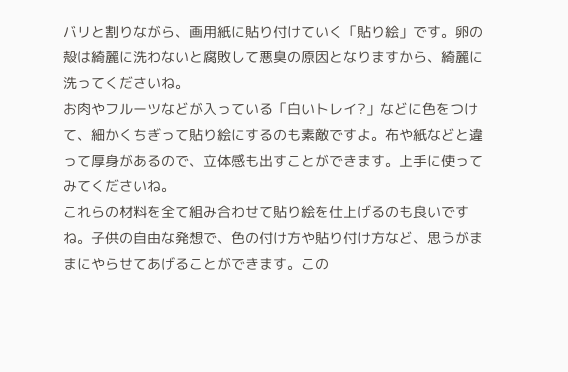バリと割りながら、画用紙に貼り付けていく「貼り絵」です。卵の殻は綺麗に洗わないと腐敗して悪臭の原因となりますから、綺麗に洗ってくださいね。
お肉やフルーツなどが入っている「白いトレイ?」などに色をつけて、細かくちぎって貼り絵にするのも素敵ですよ。布や紙などと違って厚身があるので、立体感も出すことができます。上手に使ってみてくださいね。
これらの材料を全て組み合わせて貼り絵を仕上げるのも良いですね。子供の自由な発想で、色の付け方や貼り付け方など、思うがままにやらせてあげることができます。この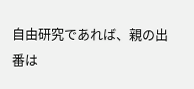自由研究であれば、親の出番は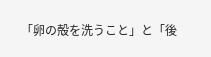「卵の殻を洗うこと」と「後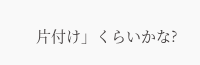片付け」くらいかな?